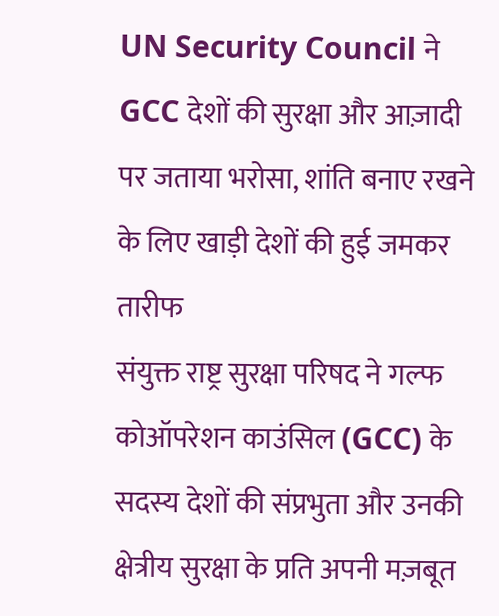UN Security Council ने GCC देशों की सुरक्षा और आज़ादी पर जताया भरोसा, शांति बनाए रखने के लिए खाड़ी देशों की हुई जमकर तारीफ
संयुक्त राष्ट्र सुरक्षा परिषद ने गल्फ कोऑपरेशन काउंसिल (GCC) के सदस्य देशों की संप्रभुता और उनकी क्षेत्रीय सुरक्षा के प्रति अपनी मज़बूत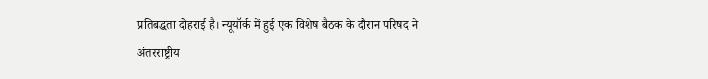प्रतिबद्धता दोहराई है। न्यूयॉर्क में हुई एक विशेष बैठक के दौरान परिषद ने अंतरराष्ट्रीय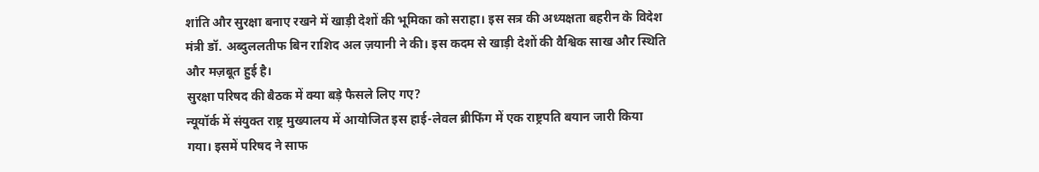शांति और सुरक्षा बनाए रखने में खाड़ी देशों की भूमिका को सराहा। इस सत्र की अध्यक्षता बहरीन के विदेश मंत्री डॉ. अब्दुललतीफ बिन राशिद अल ज़यानी ने की। इस कदम से खाड़ी देशों की वैश्विक साख और स्थिति और मज़बूत हुई है।
सुरक्षा परिषद की बैठक में क्या बड़े फैसले लिए गए?
न्यूयॉर्क में संयुक्त राष्ट्र मुख्यालय में आयोजित इस हाई-लेवल ब्रीफिंग में एक राष्ट्रपति बयान जारी किया गया। इसमें परिषद ने साफ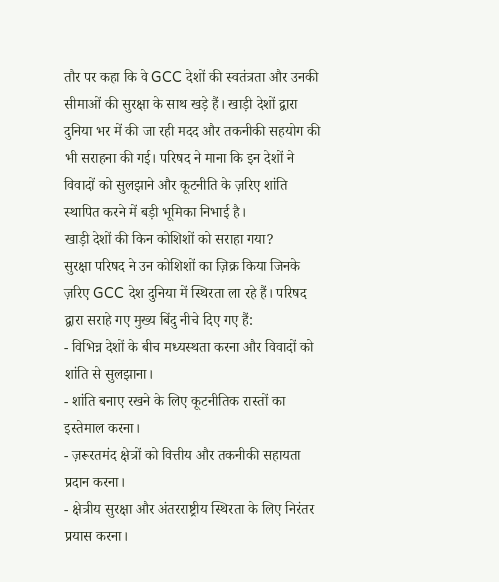तौर पर कहा कि वे GCC देशों की स्वतंत्रता और उनकी सीमाओं की सुरक्षा के साथ खड़े हैं। खाड़ी देशों द्वारा दुनिया भर में की जा रही मदद और तकनीकी सहयोग की भी सराहना की गई। परिषद ने माना कि इन देशों ने विवादों को सुलझाने और कूटनीति के ज़रिए शांति स्थापित करने में बड़ी भूमिका निभाई है।
खाड़ी देशों की किन कोशिशों को सराहा गया?
सुरक्षा परिषद ने उन कोशिशों का ज़िक्र किया जिनके ज़रिए GCC देश दुनिया में स्थिरता ला रहे हैं। परिषद द्वारा सराहे गए मुख्य बिंदु नीचे दिए गए हैं:
- विभिन्न देशों के बीच मध्यस्थता करना और विवादों को शांति से सुलझाना।
- शांति बनाए रखने के लिए कूटनीतिक रास्तों का इस्तेमाल करना।
- ज़रूरतमंद क्षेत्रों को वित्तीय और तकनीकी सहायता प्रदान करना।
- क्षेत्रीय सुरक्षा और अंतरराष्ट्रीय स्थिरता के लिए निरंतर प्रयास करना।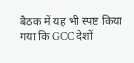बैठक में यह भी स्पष्ट किया गया कि GCC देशों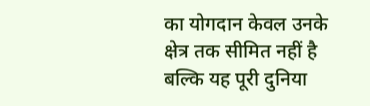का योगदान केवल उनके क्षेत्र तक सीमित नहीं है बल्कि यह पूरी दुनिया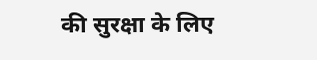की सुरक्षा के लिए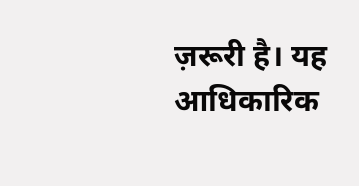ज़रूरी है। यह आधिकारिक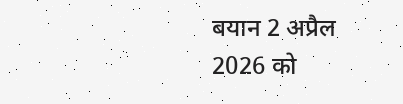बयान 2 अप्रैल 2026 को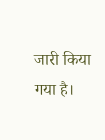जारी किया गया है।